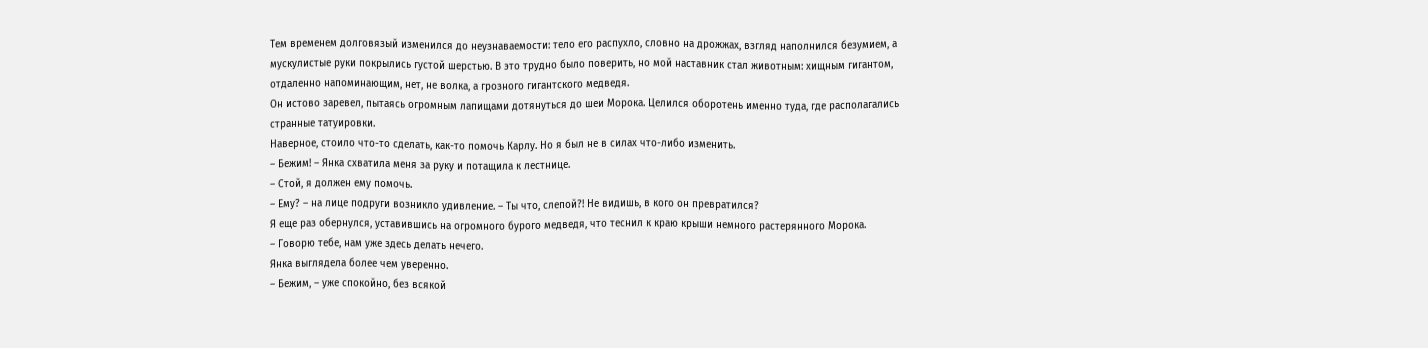Тем временем долговязый изменился до неузнаваемости: тело его распухло, словно на дрожжах, взгляд наполнился безумием, а мускулистые руки покрылись густой шерстью. В это трудно было поверить, но мой наставник стал животным: хищным гигантом, отдаленно напоминающим, нет, не волка, а грозного гигантского медведя.
Он истово заревел, пытаясь огромным лапищами дотянуться до шеи Морока. Целился оборотень именно туда, где располагались странные татуировки.
Наверное, стоило что-то сделать, как-то помочь Карлу. Но я был не в силах что-либо изменить.
– Бежим! – Янка схватила меня за руку и потащила к лестнице.
– Стой, я должен ему помочь.
– Ему? – на лице подруги возникло удивление. – Ты что, слепой?! Не видишь, в кого он превратился?
Я еще раз обернулся, уставившись на огромного бурого медведя, что теснил к краю крыши немного растерянного Морока.
– Говорю тебе, нам уже здесь делать нечего.
Янка выглядела более чем уверенно.
– Бежим, – уже спокойно, без всякой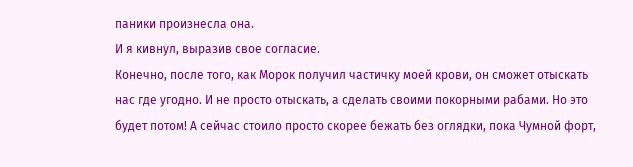паники произнесла она.
И я кивнул, выразив свое согласие.
Конечно, после того, как Морок получил частичку моей крови, он сможет отыскать нас где угодно. И не просто отыскать, а сделать своими покорными рабами. Но это будет потом! А сейчас стоило просто скорее бежать без оглядки, пока Чумной форт,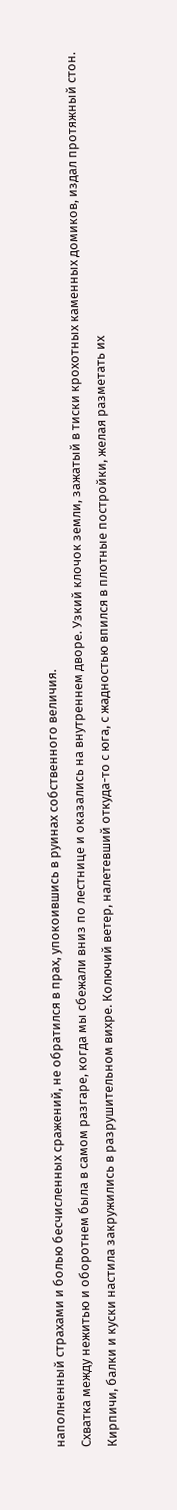наполненный страхами и болью бесчисленных сражений, не обратился в прах, упокоившись в руинах собственного величия.
Схватка между нежитью и оборотнем была в самом разгаре, когда мы сбежали вниз по лестнице и оказались на внутреннем дворе. Узкий клочок земли, зажатый в тиски крохотных каменных домиков, издал протяжный стон. Кирпичи, балки и куски настила закружились в разрушительном вихре. Колючий ветер, налетевший откуда-то с юга, с жадностью впился в плотные постройки, желая разметать их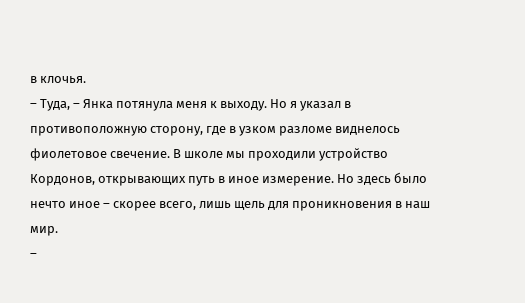в клочья.
– Туда, – Янка потянула меня к выходу. Но я указал в противоположную сторону, где в узком разломе виднелось фиолетовое свечение. В школе мы проходили устройство Кордонов, открывающих путь в иное измерение. Но здесь было нечто иное – скорее всего, лишь щель для проникновения в наш мир.
–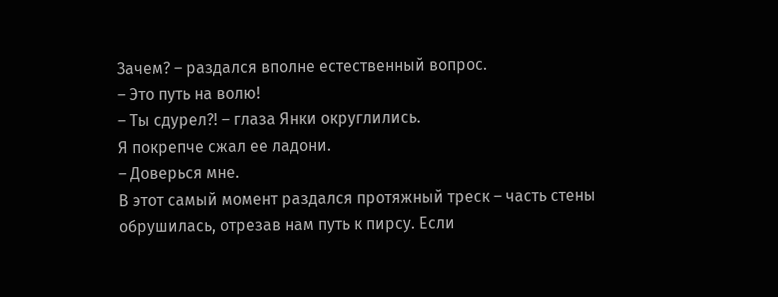Зачем? – раздался вполне естественный вопрос.
– Это путь на волю!
– Ты сдурел?! – глаза Янки округлились.
Я покрепче сжал ее ладони.
– Доверься мне.
В этот самый момент раздался протяжный треск – часть стены обрушилась, отрезав нам путь к пирсу. Если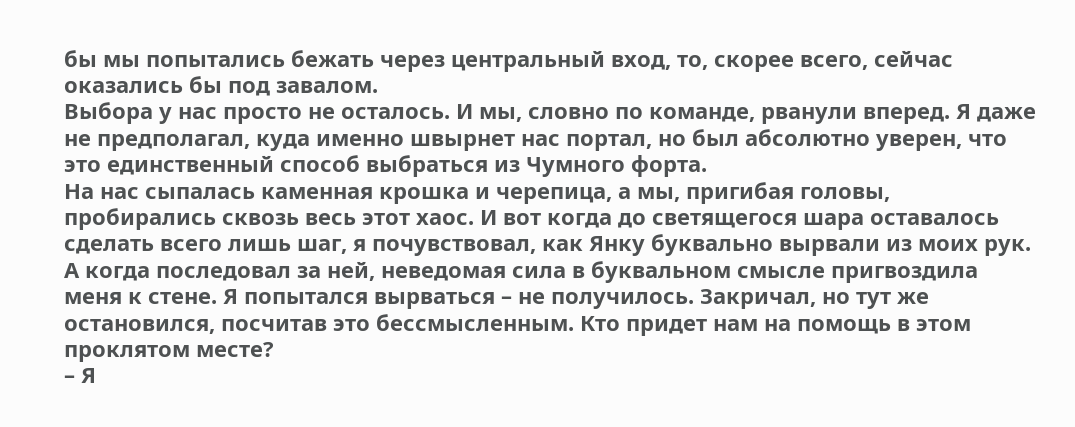бы мы попытались бежать через центральный вход, то, скорее всего, сейчас оказались бы под завалом.
Выбора у нас просто не осталось. И мы, словно по команде, рванули вперед. Я даже не предполагал, куда именно швырнет нас портал, но был абсолютно уверен, что это единственный способ выбраться из Чумного форта.
На нас сыпалась каменная крошка и черепица, а мы, пригибая головы, пробирались сквозь весь этот хаос. И вот когда до светящегося шара оставалось сделать всего лишь шаг, я почувствовал, как Янку буквально вырвали из моих рук. А когда последовал за ней, неведомая сила в буквальном смысле пригвоздила меня к стене. Я попытался вырваться – не получилось. Закричал, но тут же остановился, посчитав это бессмысленным. Кто придет нам на помощь в этом проклятом месте?
– Я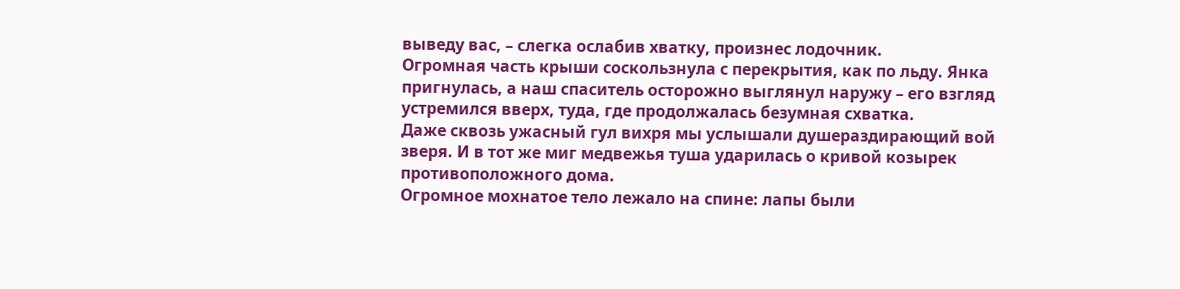выведу вас, – слегка ослабив хватку, произнес лодочник.
Огромная часть крыши соскользнула с перекрытия, как по льду. Янка пригнулась, а наш спаситель осторожно выглянул наружу – его взгляд устремился вверх, туда, где продолжалась безумная схватка.
Даже сквозь ужасный гул вихря мы услышали душераздирающий вой зверя. И в тот же миг медвежья туша ударилась о кривой козырек противоположного дома.
Огромное мохнатое тело лежало на спине: лапы были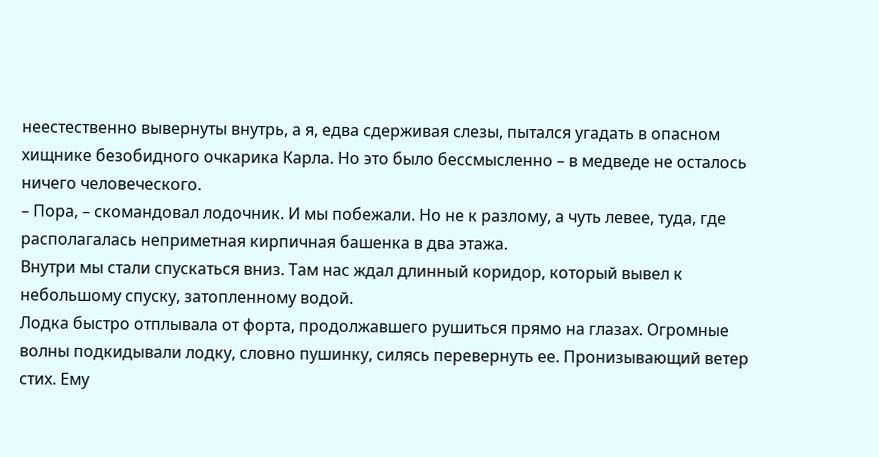неестественно вывернуты внутрь, а я, едва сдерживая слезы, пытался угадать в опасном хищнике безобидного очкарика Карла. Но это было бессмысленно – в медведе не осталось ничего человеческого.
– Пора, – скомандовал лодочник. И мы побежали. Но не к разлому, а чуть левее, туда, где располагалась неприметная кирпичная башенка в два этажа.
Внутри мы стали спускаться вниз. Там нас ждал длинный коридор, который вывел к небольшому спуску, затопленному водой.
Лодка быстро отплывала от форта, продолжавшего рушиться прямо на глазах. Огромные волны подкидывали лодку, словно пушинку, силясь перевернуть ее. Пронизывающий ветер стих. Ему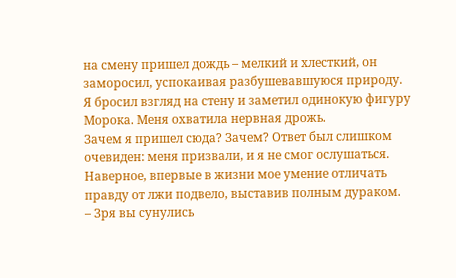на смену пришел дождь – мелкий и хлесткий, он заморосил, успокаивая разбушевавшуюся природу.
Я бросил взгляд на стену и заметил одинокую фигуру Морока. Меня охватила нервная дрожь.
Зачем я пришел сюда? Зачем? Ответ был слишком очевиден: меня призвали, и я не смог ослушаться. Наверное, впервые в жизни мое умение отличать правду от лжи подвело, выставив полным дураком.
– Зря вы сунулись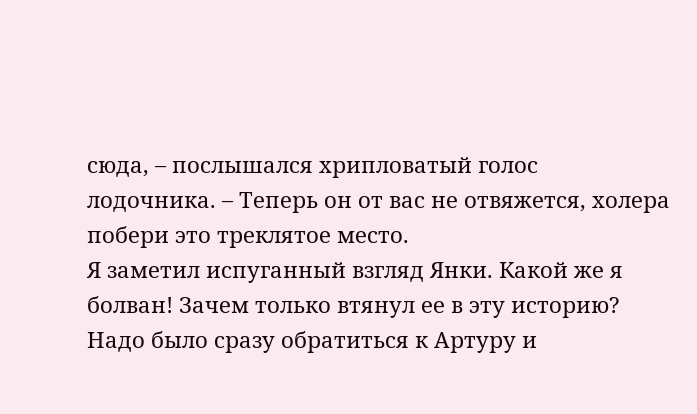сюда, – послышался хрипловатый голос лодочника. – Теперь он от вас не отвяжется, холера побери это треклятое место.
Я заметил испуганный взгляд Янки. Какой же я болван! Зачем только втянул ее в эту историю? Надо было сразу обратиться к Артуру и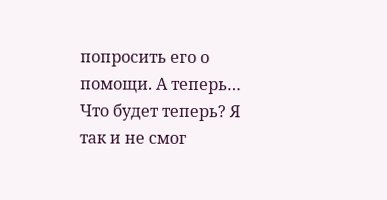попросить его о помощи. А теперь… Что будет теперь? Я так и не смог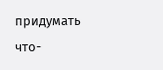придумать что-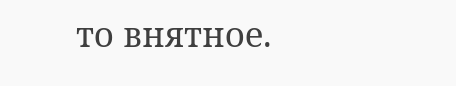то внятное.